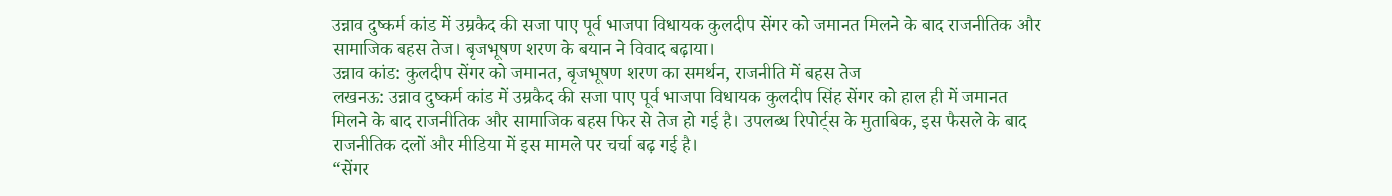उन्नाव दुष्कर्म कांड में उम्रकैद की सजा पाए पूर्व भाजपा विधायक कुलदीप सेंगर को जमानत मिलने के बाद राजनीतिक और सामाजिक बहस तेज। बृजभूषण शरण के बयान ने विवाद बढ़ाया।
उन्नाव कांड: कुलदीप सेंगर को जमानत, बृजभूषण शरण का समर्थन, राजनीति में बहस तेज
लखनऊ: उन्नाव दुष्कर्म कांड में उम्रकैद की सजा पाए पूर्व भाजपा विधायक कुलदीप सिंह सेंगर को हाल ही में जमानत मिलने के बाद राजनीतिक और सामाजिक बहस फिर से तेज हो गई है। उपलब्ध रिपोर्ट्स के मुताबिक, इस फैसले के बाद राजनीतिक दलों और मीडिया में इस मामले पर चर्चा बढ़ गई है।
“सेंगर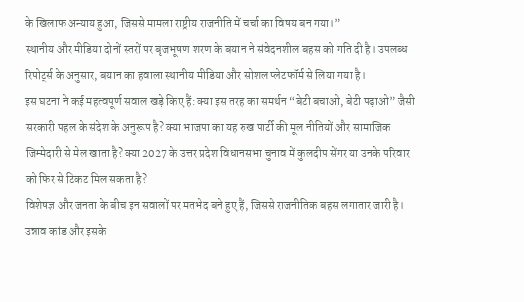के खिलाफ अन्याय हुआ, जिससे मामला राष्ट्रीय राजनीति में चर्चा का विषय बन गया।”
स्थानीय और मीडिया दोनों स्तरों पर बृजभूषण शरण के बयान ने संवेदनशील बहस को गति दी है। उपलब्ध रिपोर्ट्स के अनुसार, बयान का हवाला स्थानीय मीडिया और सोशल प्लेटफॉर्म से लिया गया है।
इस घटना ने कई महत्वपूर्ण सवाल खड़े किए हैं: क्या इस तरह का समर्थन “बेटी बचाओ, बेटी पढ़ाओ” जैसी सरकारी पहल के संदेश के अनुरूप है? क्या भाजपा का यह रुख पार्टी की मूल नीतियों और सामाजिक जिम्मेदारी से मेल खाता है? क्या 2027 के उत्तर प्रदेश विधानसभा चुनाव में कुलदीप सेंगर या उनके परिवार को फिर से टिकट मिल सकता है?
विशेषज्ञ और जनता के बीच इन सवालों पर मतभेद बने हुए हैं, जिससे राजनीतिक बहस लगातार जारी है।
उन्नाव कांड और इसके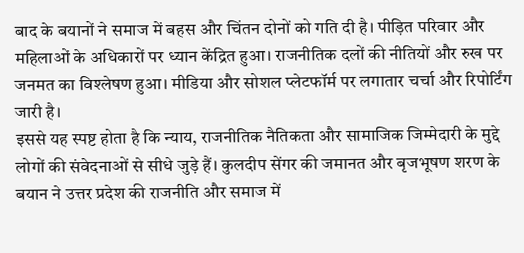बाद के बयानों ने समाज में बहस और चिंतन दोनों को गति दी है। पीड़ित परिवार और महिलाओं के अधिकारों पर ध्यान केंद्रित हुआ। राजनीतिक दलों की नीतियों और रुख पर जनमत का विश्लेषण हुआ। मीडिया और सोशल प्लेटफॉर्म पर लगातार चर्चा और रिपोर्टिंग जारी है।
इससे यह स्पष्ट होता है कि न्याय, राजनीतिक नैतिकता और सामाजिक जिम्मेदारी के मुद्दे लोगों की संवेदनाओं से सीधे जुड़े हैं। कुलदीप सेंगर की जमानत और बृजभूषण शरण के बयान ने उत्तर प्रदेश की राजनीति और समाज में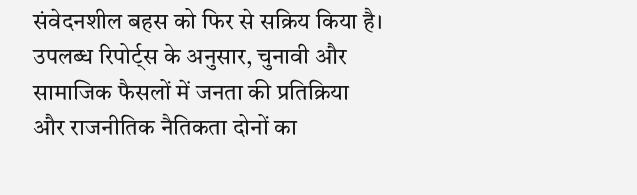संवेदनशील बहस को फिर से सक्रिय किया है। उपलब्ध रिपोर्ट्स के अनुसार, चुनावी और सामाजिक फैसलों में जनता की प्रतिक्रिया और राजनीतिक नैतिकता दोनों का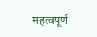महत्वपूर्ण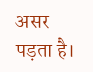असर पड़ता है।